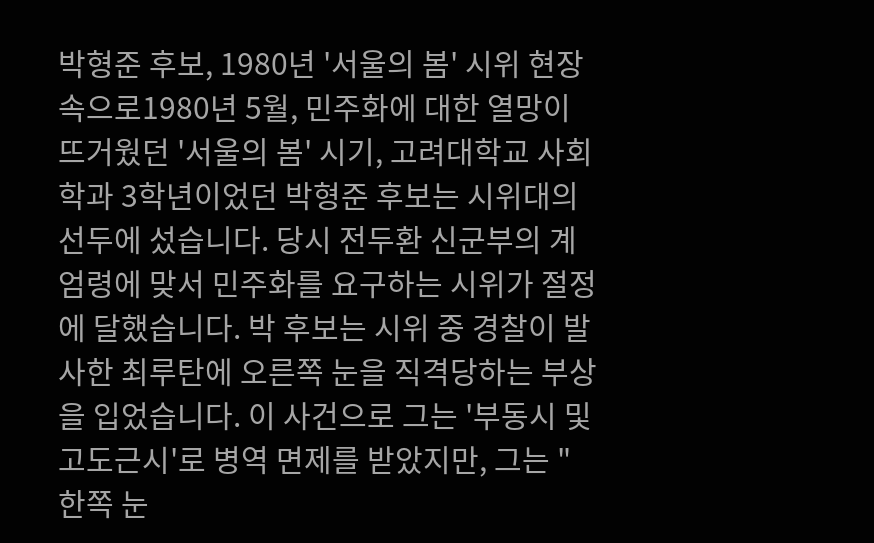박형준 후보, 1980년 '서울의 봄' 시위 현장 속으로1980년 5월, 민주화에 대한 열망이 뜨거웠던 '서울의 봄' 시기, 고려대학교 사회학과 3학년이었던 박형준 후보는 시위대의 선두에 섰습니다. 당시 전두환 신군부의 계엄령에 맞서 민주화를 요구하는 시위가 절정에 달했습니다. 박 후보는 시위 중 경찰이 발사한 최루탄에 오른쪽 눈을 직격당하는 부상을 입었습니다. 이 사건으로 그는 '부동시 및 고도근시'로 병역 면제를 받았지만, 그는 "한쪽 눈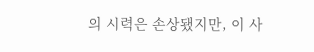의 시력은 손상됐지만, 이 사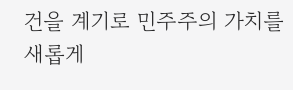건을 계기로 민주주의 가치를 새롭게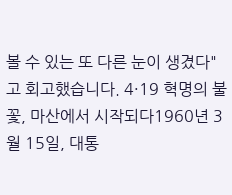볼 수 있는 또 다른 눈이 생겼다"고 회고했습니다. 4·19 혁명의 불꽃, 마산에서 시작되다1960년 3월 15일, 대통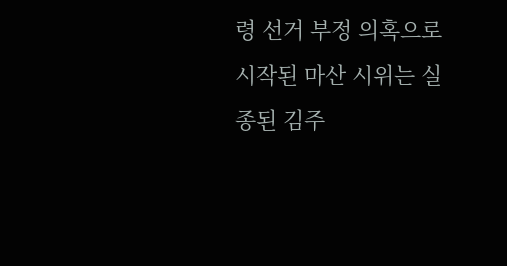령 선거 부정 의혹으로 시작된 마산 시위는 실종된 김주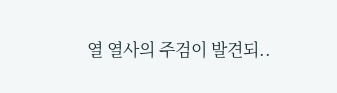열 열사의 주검이 발견되..